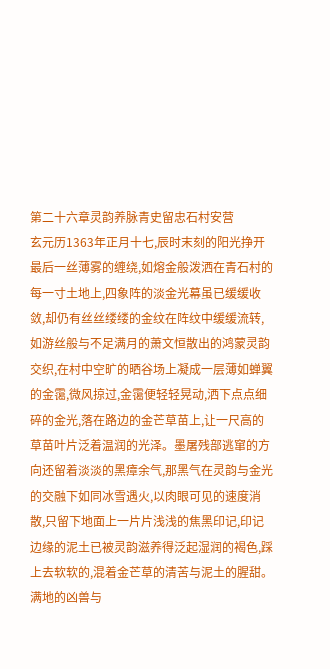第二十六章灵韵养脉青史留忠石村安营
玄元历1363年正月十七,辰时末刻的阳光挣开最后一丝薄雾的缠绕,如熔金般泼洒在青石村的每一寸土地上,四象阵的淡金光幕虽已缓缓收敛,却仍有丝丝缕缕的金纹在阵纹中缓缓流转,如游丝般与不足满月的萧文恒散出的鸿蒙灵韵交织,在村中空旷的晒谷场上凝成一层薄如蝉翼的金霭,微风掠过,金霭便轻轻晃动,洒下点点细碎的金光,落在路边的金芒草苗上,让一尺高的草苗叶片泛着温润的光泽。墨屠残部逃窜的方向还留着淡淡的黑瘴余气,那黑气在灵韵与金光的交融下如同冰雪遇火,以肉眼可见的速度消散,只留下地面上一片片浅浅的焦黑印记,印记边缘的泥土已被灵韵滋养得泛起湿润的褐色,踩上去软软的,混着金芒草的清苦与泥土的腥甜。满地的凶兽与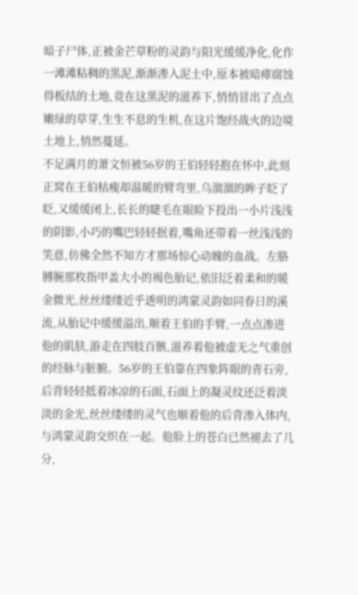暗子尸体,正被金芒草粉的灵韵与阳光缓缓净化,化作一滩滩粘稠的黑泥,渐渐渗入泥土中,原本被暗瘴腐蚀得板结的土地,竟在这黑泥的滋养下,悄悄冒出了点点嫩绿的草芽,生生不息的生机,在这片饱经战火的边境土地上,悄然蔓延。
不足满月的萧文恒被56岁的王伯轻轻抱在怀中,此刻正窝在王伯枯瘦却温暖的臂弯里,乌溜溜的眸子眨了眨,又缓缓闭上,长长的睫毛在眼睑下投出一小片浅浅的阴影,小巧的嘴巴轻轻抿着,嘴角还带着一丝浅浅的笑意,仿佛全然不知方才那场惊心动魄的血战。左胳膊腕那枚指甲盖大小的褐色胎记,依旧泛着柔和的暖金微光,丝丝缕缕近乎透明的鸿蒙灵韵如同春日的溪流,从胎记中缓缓溢出,顺着王伯的手臂,一点点渗进他的肌肤,游走在四肢百骸,滋养着他被虚无之气重创的经脉与脏腑。56岁的王伯靠在四象阵眼的青石旁,后背轻轻抵着冰凉的石面,石面上的凝灵纹还泛着淡淡的金光,丝丝缕缕的灵气也顺着他的后背渗入体内,与鸿蒙灵韵交织在一起。他脸上的苍白已然褪去了几分,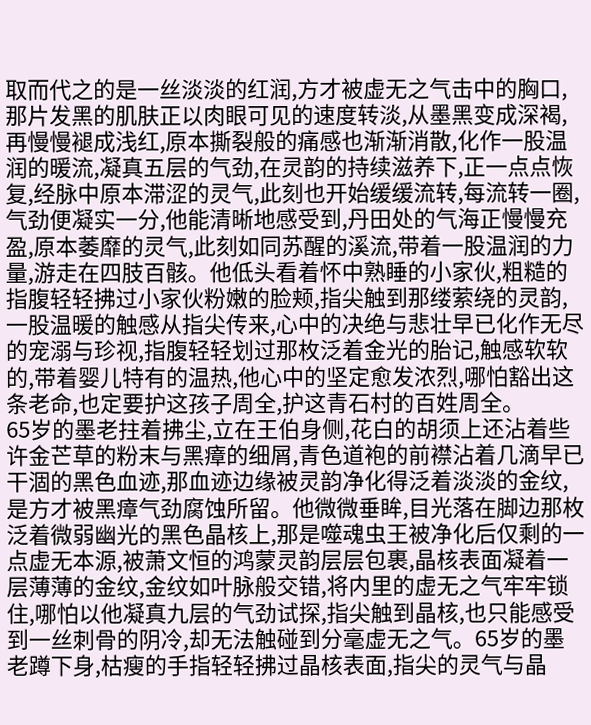取而代之的是一丝淡淡的红润,方才被虚无之气击中的胸口,那片发黑的肌肤正以肉眼可见的速度转淡,从墨黑变成深褐,再慢慢褪成浅红,原本撕裂般的痛感也渐渐消散,化作一股温润的暖流,凝真五层的气劲,在灵韵的持续滋养下,正一点点恢复,经脉中原本滞涩的灵气,此刻也开始缓缓流转,每流转一圈,气劲便凝实一分,他能清晰地感受到,丹田处的气海正慢慢充盈,原本萎靡的灵气,此刻如同苏醒的溪流,带着一股温润的力量,游走在四肢百骸。他低头看着怀中熟睡的小家伙,粗糙的指腹轻轻拂过小家伙粉嫩的脸颊,指尖触到那缕萦绕的灵韵,一股温暖的触感从指尖传来,心中的决绝与悲壮早已化作无尽的宠溺与珍视,指腹轻轻划过那枚泛着金光的胎记,触感软软的,带着婴儿特有的温热,他心中的坚定愈发浓烈,哪怕豁出这条老命,也定要护这孩子周全,护这青石村的百姓周全。
65岁的墨老拄着拂尘,立在王伯身侧,花白的胡须上还沾着些许金芒草的粉末与黑瘴的细屑,青色道袍的前襟沾着几滴早已干涸的黑色血迹,那血迹边缘被灵韵净化得泛着淡淡的金纹,是方才被黑瘴气劲腐蚀所留。他微微垂眸,目光落在脚边那枚泛着微弱幽光的黑色晶核上,那是噬魂虫王被净化后仅剩的一点虚无本源,被萧文恒的鸿蒙灵韵层层包裹,晶核表面凝着一层薄薄的金纹,金纹如叶脉般交错,将内里的虚无之气牢牢锁住,哪怕以他凝真九层的气劲试探,指尖触到晶核,也只能感受到一丝刺骨的阴冷,却无法触碰到分毫虚无之气。65岁的墨老蹲下身,枯瘦的手指轻轻拂过晶核表面,指尖的灵气与晶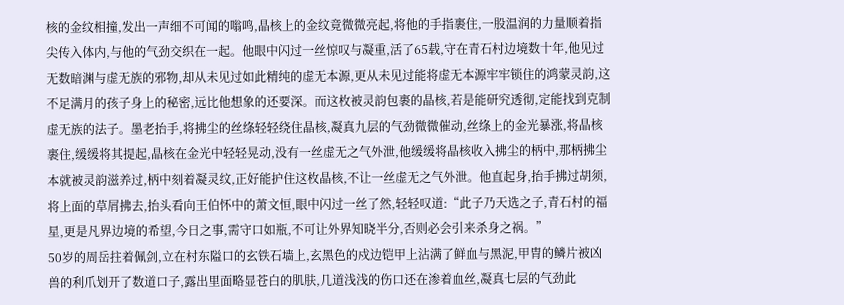核的金纹相撞,发出一声细不可闻的嗡鸣,晶核上的金纹竟微微亮起,将他的手指裹住,一股温润的力量顺着指尖传入体内,与他的气劲交织在一起。他眼中闪过一丝惊叹与凝重,活了65载,守在青石村边境数十年,他见过无数暗渊与虚无族的邪物,却从未见过如此精纯的虚无本源,更从未见过能将虚无本源牢牢锁住的鸿蒙灵韵,这不足满月的孩子身上的秘密,远比他想象的还要深。而这枚被灵韵包裹的晶核,若是能研究透彻,定能找到克制虚无族的法子。墨老抬手,将拂尘的丝绦轻轻绕住晶核,凝真九层的气劲微微催动,丝绦上的金光暴涨,将晶核裹住,缓缓将其提起,晶核在金光中轻轻晃动,没有一丝虚无之气外泄,他缓缓将晶核收入拂尘的柄中,那柄拂尘本就被灵韵滋养过,柄中刻着凝灵纹,正好能护住这枚晶核,不让一丝虚无之气外泄。他直起身,抬手拂过胡须,将上面的草屑拂去,抬头看向王伯怀中的萧文恒,眼中闪过一丝了然,轻轻叹道:“此子乃天选之子,青石村的福星,更是凡界边境的希望,今日之事,需守口如瓶,不可让外界知晓半分,否则必会引来杀身之祸。”
50岁的周岳拄着佩剑,立在村东隘口的玄铁石墙上,玄黑色的戍边铠甲上沾满了鲜血与黑泥,甲胄的鳞片被凶兽的利爪划开了数道口子,露出里面略显苍白的肌肤,几道浅浅的伤口还在渗着血丝,凝真七层的气劲此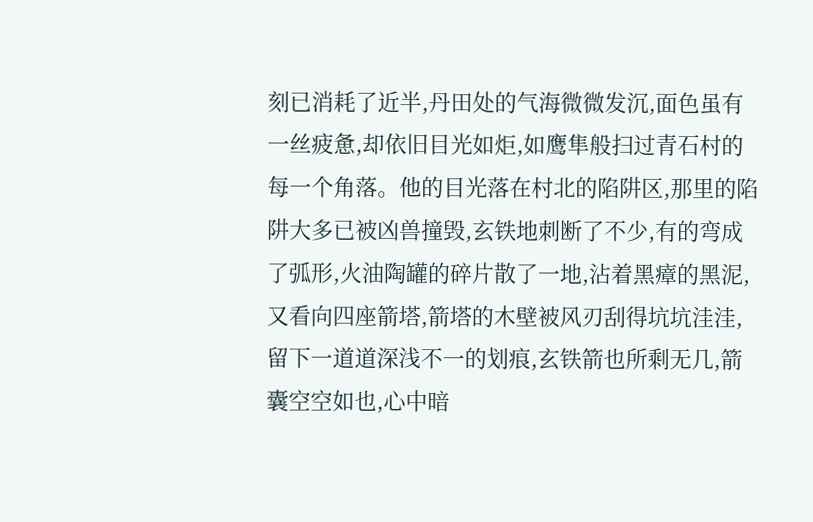刻已消耗了近半,丹田处的气海微微发沉,面色虽有一丝疲惫,却依旧目光如炬,如鹰隼般扫过青石村的每一个角落。他的目光落在村北的陷阱区,那里的陷阱大多已被凶兽撞毁,玄铁地刺断了不少,有的弯成了弧形,火油陶罐的碎片散了一地,沾着黑瘴的黑泥,又看向四座箭塔,箭塔的木壁被风刃刮得坑坑洼洼,留下一道道深浅不一的划痕,玄铁箭也所剩无几,箭囊空空如也,心中暗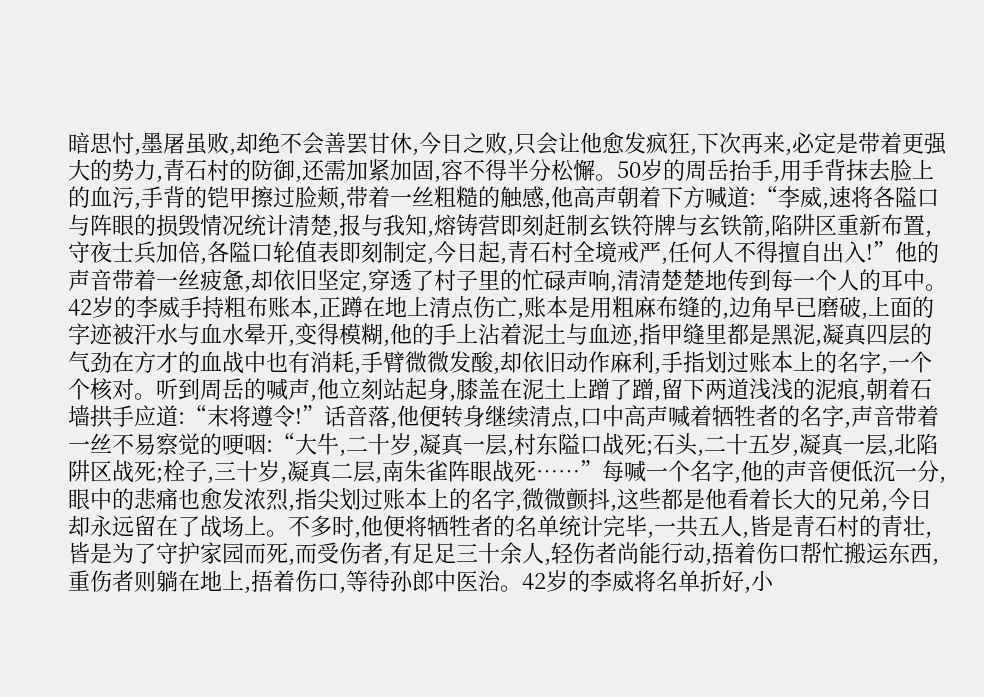暗思忖,墨屠虽败,却绝不会善罢甘休,今日之败,只会让他愈发疯狂,下次再来,必定是带着更强大的势力,青石村的防御,还需加紧加固,容不得半分松懈。50岁的周岳抬手,用手背抹去脸上的血污,手背的铠甲擦过脸颊,带着一丝粗糙的触感,他高声朝着下方喊道:“李威,速将各隘口与阵眼的损毁情况统计清楚,报与我知,熔铸营即刻赶制玄铁符牌与玄铁箭,陷阱区重新布置,守夜士兵加倍,各隘口轮值表即刻制定,今日起,青石村全境戒严,任何人不得擅自出入!”他的声音带着一丝疲惫,却依旧坚定,穿透了村子里的忙碌声响,清清楚楚地传到每一个人的耳中。
42岁的李威手持粗布账本,正蹲在地上清点伤亡,账本是用粗麻布缝的,边角早已磨破,上面的字迹被汗水与血水晕开,变得模糊,他的手上沾着泥土与血迹,指甲缝里都是黑泥,凝真四层的气劲在方才的血战中也有消耗,手臂微微发酸,却依旧动作麻利,手指划过账本上的名字,一个个核对。听到周岳的喊声,他立刻站起身,膝盖在泥土上蹭了蹭,留下两道浅浅的泥痕,朝着石墙拱手应道:“末将遵令!”话音落,他便转身继续清点,口中高声喊着牺牲者的名字,声音带着一丝不易察觉的哽咽:“大牛,二十岁,凝真一层,村东隘口战死;石头,二十五岁,凝真一层,北陷阱区战死;栓子,三十岁,凝真二层,南朱雀阵眼战死……”每喊一个名字,他的声音便低沉一分,眼中的悲痛也愈发浓烈,指尖划过账本上的名字,微微颤抖,这些都是他看着长大的兄弟,今日却永远留在了战场上。不多时,他便将牺牲者的名单统计完毕,一共五人,皆是青石村的青壮,皆是为了守护家园而死,而受伤者,有足足三十余人,轻伤者尚能行动,捂着伤口帮忙搬运东西,重伤者则躺在地上,捂着伤口,等待孙郎中医治。42岁的李威将名单折好,小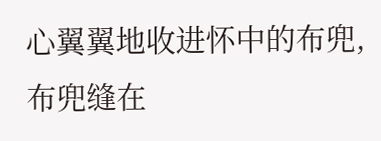心翼翼地收进怀中的布兜,布兜缝在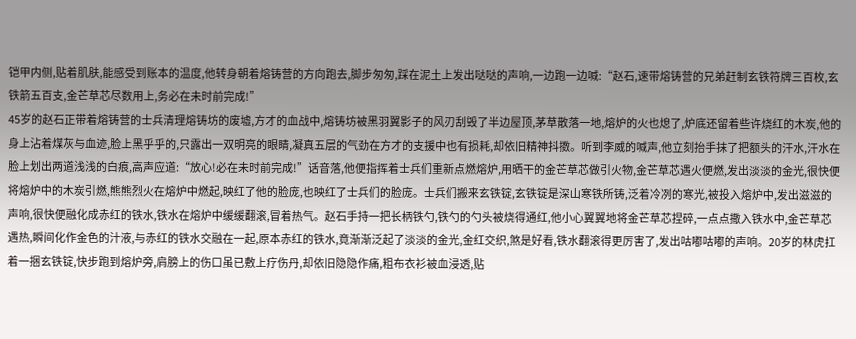铠甲内侧,贴着肌肤,能感受到账本的温度,他转身朝着熔铸营的方向跑去,脚步匆匆,踩在泥土上发出哒哒的声响,一边跑一边喊:“赵石,速带熔铸营的兄弟赶制玄铁符牌三百枚,玄铁箭五百支,金芒草芯尽数用上,务必在未时前完成!”
45岁的赵石正带着熔铸营的士兵清理熔铸坊的废墟,方才的血战中,熔铸坊被黑羽翼影子的风刃刮毁了半边屋顶,茅草散落一地,熔炉的火也熄了,炉底还留着些许烧红的木炭,他的身上沾着煤灰与血迹,脸上黑乎乎的,只露出一双明亮的眼睛,凝真五层的气劲在方才的支援中也有损耗,却依旧精神抖擞。听到李威的喊声,他立刻抬手抹了把额头的汗水,汗水在脸上划出两道浅浅的白痕,高声应道:“放心!必在未时前完成!”话音落,他便指挥着士兵们重新点燃熔炉,用晒干的金芒草芯做引火物,金芒草芯遇火便燃,发出淡淡的金光,很快便将熔炉中的木炭引燃,熊熊烈火在熔炉中燃起,映红了他的脸庞,也映红了士兵们的脸庞。士兵们搬来玄铁锭,玄铁锭是深山寒铁所铸,泛着冷冽的寒光,被投入熔炉中,发出滋滋的声响,很快便融化成赤红的铁水,铁水在熔炉中缓缓翻滚,冒着热气。赵石手持一把长柄铁勺,铁勺的勺头被烧得通红,他小心翼翼地将金芒草芯捏碎,一点点撒入铁水中,金芒草芯遇热,瞬间化作金色的汁液,与赤红的铁水交融在一起,原本赤红的铁水,竟渐渐泛起了淡淡的金光,金红交织,煞是好看,铁水翻滚得更厉害了,发出咕嘟咕嘟的声响。20岁的林虎扛着一捆玄铁锭,快步跑到熔炉旁,肩膀上的伤口虽已敷上疗伤丹,却依旧隐隐作痛,粗布衣衫被血浸透,贴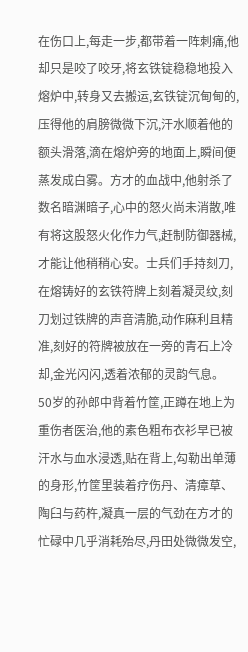在伤口上,每走一步,都带着一阵刺痛,他却只是咬了咬牙,将玄铁锭稳稳地投入熔炉中,转身又去搬运,玄铁锭沉甸甸的,压得他的肩膀微微下沉,汗水顺着他的额头滑落,滴在熔炉旁的地面上,瞬间便蒸发成白雾。方才的血战中,他射杀了数名暗渊暗子,心中的怒火尚未消散,唯有将这股怒火化作力气,赶制防御器械,才能让他稍稍心安。士兵们手持刻刀,在熔铸好的玄铁符牌上刻着凝灵纹,刻刀划过铁牌的声音清脆,动作麻利且精准,刻好的符牌被放在一旁的青石上冷却,金光闪闪,透着浓郁的灵韵气息。
50岁的孙郎中背着竹筐,正蹲在地上为重伤者医治,他的素色粗布衣衫早已被汗水与血水浸透,贴在背上,勾勒出单薄的身形,竹筐里装着疗伤丹、清瘴草、陶臼与药杵,凝真一层的气劲在方才的忙碌中几乎消耗殆尽,丹田处微微发空,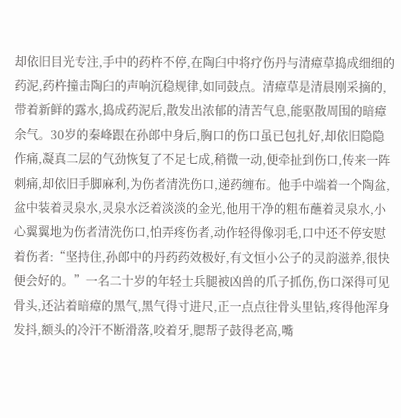却依旧目光专注,手中的药杵不停,在陶臼中将疗伤丹与清瘴草捣成细细的药泥,药杵撞击陶臼的声响沉稳规律,如同鼓点。清瘴草是清晨刚采摘的,带着新鲜的露水,捣成药泥后,散发出浓郁的清苦气息,能驱散周围的暗瘴余气。30岁的秦峰跟在孙郎中身后,胸口的伤口虽已包扎好,却依旧隐隐作痛,凝真二层的气劲恢复了不足七成,稍微一动,便牵扯到伤口,传来一阵刺痛,却依旧手脚麻利,为伤者清洗伤口,递药缠布。他手中端着一个陶盆,盆中装着灵泉水,灵泉水泛着淡淡的金光,他用干净的粗布蘸着灵泉水,小心翼翼地为伤者清洗伤口,怕弄疼伤者,动作轻得像羽毛,口中还不停安慰着伤者:“坚持住,孙郎中的丹药药效极好,有文恒小公子的灵韵滋养,很快便会好的。”一名二十岁的年轻士兵腿被凶兽的爪子抓伤,伤口深得可见骨头,还沾着暗瘴的黑气,黑气得寸进尺,正一点点往骨头里钻,疼得他浑身发抖,额头的冷汗不断滑落,咬着牙,腮帮子鼓得老高,嘴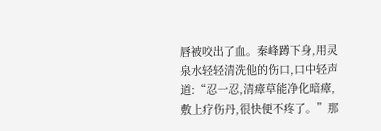唇被咬出了血。秦峰蹲下身,用灵泉水轻轻清洗他的伤口,口中轻声道:“忍一忍,清瘴草能净化暗瘴,敷上疗伤丹,很快便不疼了。”那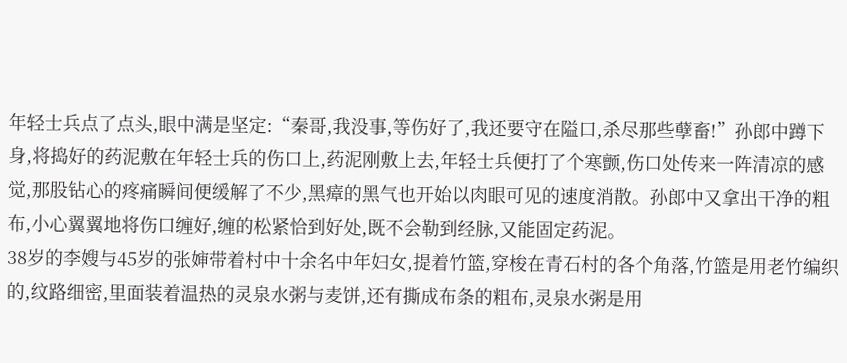年轻士兵点了点头,眼中满是坚定:“秦哥,我没事,等伤好了,我还要守在隘口,杀尽那些孽畜!”孙郎中蹲下身,将捣好的药泥敷在年轻士兵的伤口上,药泥刚敷上去,年轻士兵便打了个寒颤,伤口处传来一阵清凉的感觉,那股钻心的疼痛瞬间便缓解了不少,黑瘴的黑气也开始以肉眼可见的速度消散。孙郎中又拿出干净的粗布,小心翼翼地将伤口缠好,缠的松紧恰到好处,既不会勒到经脉,又能固定药泥。
38岁的李嫂与45岁的张婶带着村中十余名中年妇女,提着竹篮,穿梭在青石村的各个角落,竹篮是用老竹编织的,纹路细密,里面装着温热的灵泉水粥与麦饼,还有撕成布条的粗布,灵泉水粥是用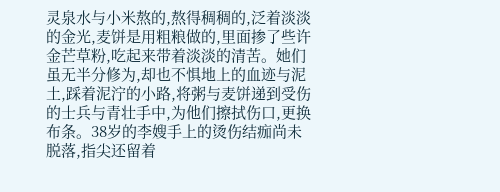灵泉水与小米熬的,熬得稠稠的,泛着淡淡的金光,麦饼是用粗粮做的,里面掺了些许金芒草粉,吃起来带着淡淡的清苦。她们虽无半分修为,却也不惧地上的血迹与泥土,踩着泥泞的小路,将粥与麦饼递到受伤的士兵与青壮手中,为他们擦拭伤口,更换布条。38岁的李嫂手上的烫伤结痂尚未脱落,指尖还留着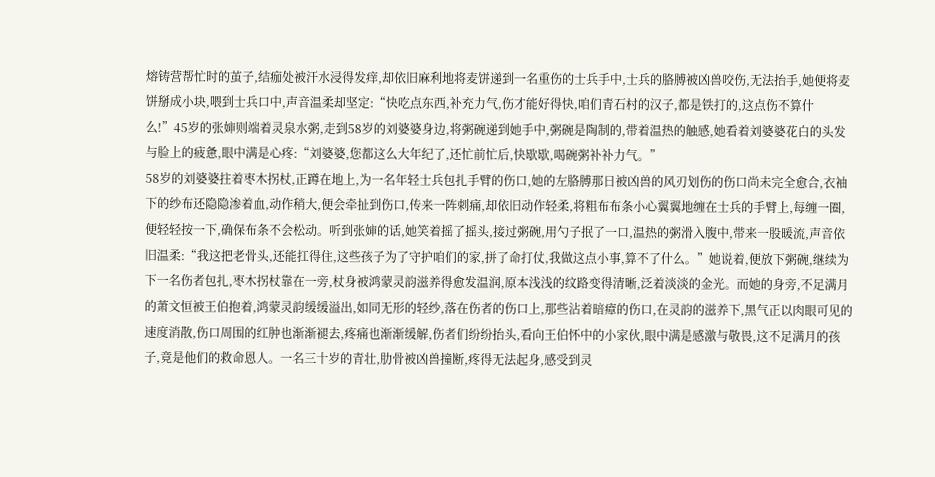熔铸营帮忙时的茧子,结痂处被汗水浸得发痒,却依旧麻利地将麦饼递到一名重伤的士兵手中,士兵的胳膊被凶兽咬伤,无法抬手,她便将麦饼掰成小块,喂到士兵口中,声音温柔却坚定:“快吃点东西,补充力气,伤才能好得快,咱们青石村的汉子,都是铁打的,这点伤不算什么!”45岁的张婶则端着灵泉水粥,走到58岁的刘婆婆身边,将粥碗递到她手中,粥碗是陶制的,带着温热的触感,她看着刘婆婆花白的头发与脸上的疲惫,眼中满是心疼:“刘婆婆,您都这么大年纪了,还忙前忙后,快歇歇,喝碗粥补补力气。”
58岁的刘婆婆拄着枣木拐杖,正蹲在地上,为一名年轻士兵包扎手臂的伤口,她的左胳膊那日被凶兽的风刃划伤的伤口尚未完全愈合,衣袖下的纱布还隐隐渗着血,动作稍大,便会牵扯到伤口,传来一阵刺痛,却依旧动作轻柔,将粗布布条小心翼翼地缠在士兵的手臂上,每缠一圈,便轻轻按一下,确保布条不会松动。听到张婶的话,她笑着摇了摇头,接过粥碗,用勺子抿了一口,温热的粥滑入腹中,带来一股暖流,声音依旧温柔:“我这把老骨头,还能扛得住,这些孩子为了守护咱们的家,拼了命打仗,我做这点小事,算不了什么。”她说着,便放下粥碗,继续为下一名伤者包扎,枣木拐杖靠在一旁,杖身被鸿蒙灵韵滋养得愈发温润,原本浅浅的纹路变得清晰,泛着淡淡的金光。而她的身旁,不足满月的萧文恒被王伯抱着,鸿蒙灵韵缓缓溢出,如同无形的轻纱,落在伤者的伤口上,那些沾着暗瘴的伤口,在灵韵的滋养下,黑气正以肉眼可见的速度消散,伤口周围的红肿也渐渐褪去,疼痛也渐渐缓解,伤者们纷纷抬头,看向王伯怀中的小家伙,眼中满是感激与敬畏,这不足满月的孩子,竟是他们的救命恩人。一名三十岁的青壮,肋骨被凶兽撞断,疼得无法起身,感受到灵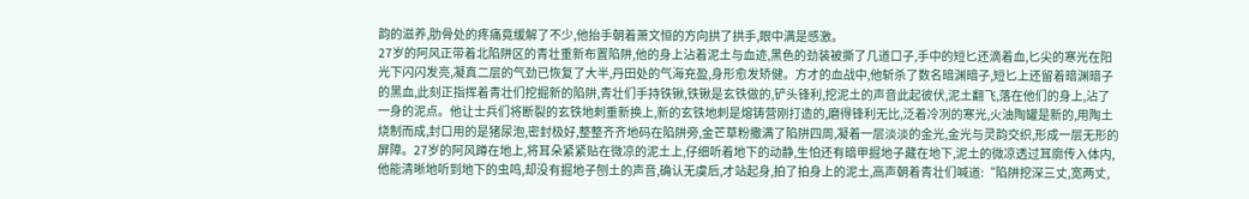韵的滋养,肋骨处的疼痛竟缓解了不少,他抬手朝着萧文恒的方向拱了拱手,眼中满是感激。
27岁的阿风正带着北陷阱区的青壮重新布置陷阱,他的身上沾着泥土与血迹,黑色的劲装被撕了几道口子,手中的短匕还滴着血,匕尖的寒光在阳光下闪闪发亮,凝真二层的气劲已恢复了大半,丹田处的气海充盈,身形愈发矫健。方才的血战中,他斩杀了数名暗渊暗子,短匕上还留着暗渊暗子的黑血,此刻正指挥着青壮们挖掘新的陷阱,青壮们手持铁锹,铁锹是玄铁做的,铲头锋利,挖泥土的声音此起彼伏,泥土翻飞,落在他们的身上,沾了一身的泥点。他让士兵们将断裂的玄铁地刺重新换上,新的玄铁地刺是熔铸营刚打造的,磨得锋利无比,泛着冷冽的寒光,火油陶罐是新的,用陶土烧制而成,封口用的是猪尿泡,密封极好,整整齐齐地码在陷阱旁,金芒草粉撒满了陷阱四周,凝着一层淡淡的金光,金光与灵韵交织,形成一层无形的屏障。27岁的阿风蹲在地上,将耳朵紧紧贴在微凉的泥土上,仔细听着地下的动静,生怕还有暗甲掘地子藏在地下,泥土的微凉透过耳廓传入体内,他能清晰地听到地下的虫鸣,却没有掘地子刨土的声音,确认无虞后,才站起身,拍了拍身上的泥土,高声朝着青壮们喊道:“陷阱挖深三丈,宽两丈,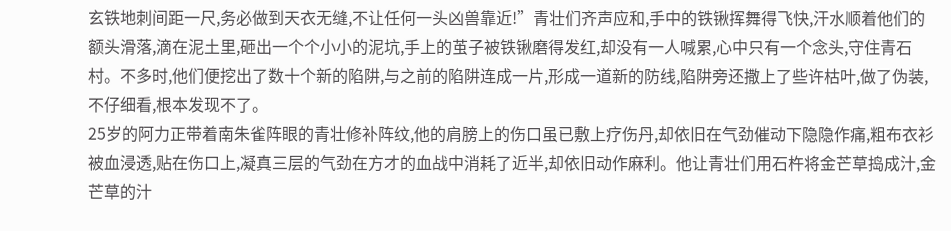玄铁地刺间距一尺,务必做到天衣无缝,不让任何一头凶兽靠近!”青壮们齐声应和,手中的铁锹挥舞得飞快,汗水顺着他们的额头滑落,滴在泥土里,砸出一个个小小的泥坑,手上的茧子被铁锹磨得发红,却没有一人喊累,心中只有一个念头,守住青石村。不多时,他们便挖出了数十个新的陷阱,与之前的陷阱连成一片,形成一道新的防线,陷阱旁还撒上了些许枯叶,做了伪装,不仔细看,根本发现不了。
25岁的阿力正带着南朱雀阵眼的青壮修补阵纹,他的肩膀上的伤口虽已敷上疗伤丹,却依旧在气劲催动下隐隐作痛,粗布衣衫被血浸透,贴在伤口上,凝真三层的气劲在方才的血战中消耗了近半,却依旧动作麻利。他让青壮们用石杵将金芒草捣成汁,金芒草的汁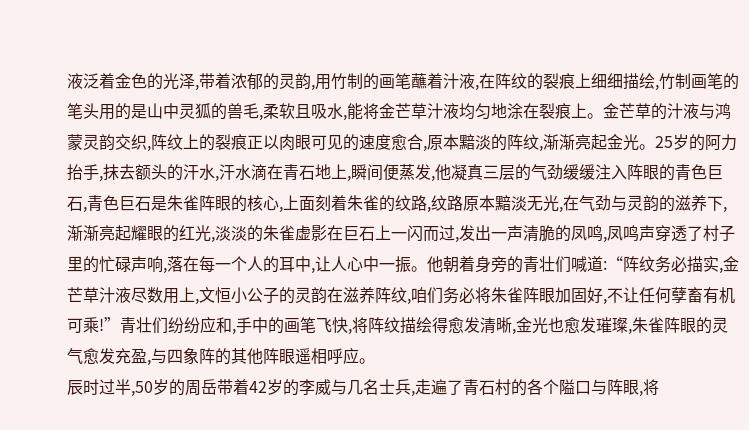液泛着金色的光泽,带着浓郁的灵韵,用竹制的画笔蘸着汁液,在阵纹的裂痕上细细描绘,竹制画笔的笔头用的是山中灵狐的兽毛,柔软且吸水,能将金芒草汁液均匀地涂在裂痕上。金芒草的汁液与鸿蒙灵韵交织,阵纹上的裂痕正以肉眼可见的速度愈合,原本黯淡的阵纹,渐渐亮起金光。25岁的阿力抬手,抹去额头的汗水,汗水滴在青石地上,瞬间便蒸发,他凝真三层的气劲缓缓注入阵眼的青色巨石,青色巨石是朱雀阵眼的核心,上面刻着朱雀的纹路,纹路原本黯淡无光,在气劲与灵韵的滋养下,渐渐亮起耀眼的红光,淡淡的朱雀虚影在巨石上一闪而过,发出一声清脆的凤鸣,凤鸣声穿透了村子里的忙碌声响,落在每一个人的耳中,让人心中一振。他朝着身旁的青壮们喊道:“阵纹务必描实,金芒草汁液尽数用上,文恒小公子的灵韵在滋养阵纹,咱们务必将朱雀阵眼加固好,不让任何孽畜有机可乘!”青壮们纷纷应和,手中的画笔飞快,将阵纹描绘得愈发清晰,金光也愈发璀璨,朱雀阵眼的灵气愈发充盈,与四象阵的其他阵眼遥相呼应。
辰时过半,50岁的周岳带着42岁的李威与几名士兵,走遍了青石村的各个隘口与阵眼,将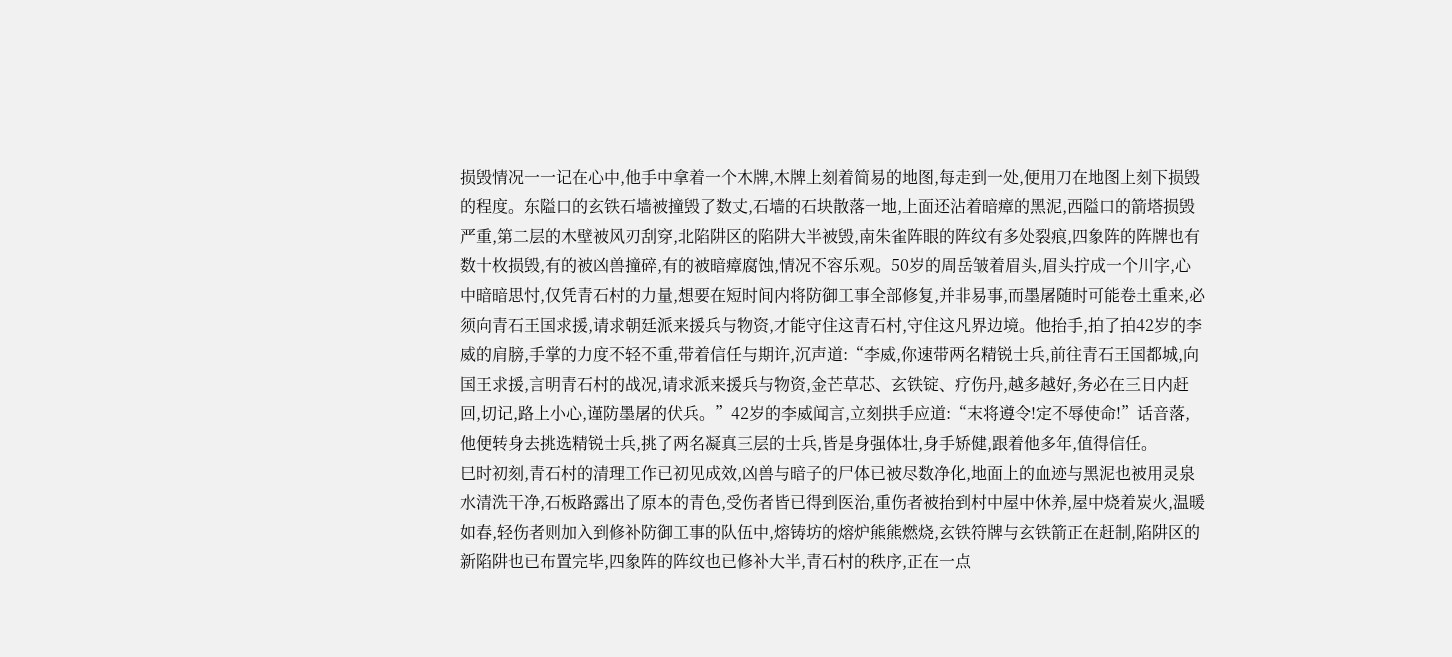损毁情况一一记在心中,他手中拿着一个木牌,木牌上刻着简易的地图,每走到一处,便用刀在地图上刻下损毁的程度。东隘口的玄铁石墙被撞毁了数丈,石墙的石块散落一地,上面还沾着暗瘴的黑泥,西隘口的箭塔损毁严重,第二层的木壁被风刃刮穿,北陷阱区的陷阱大半被毁,南朱雀阵眼的阵纹有多处裂痕,四象阵的阵牌也有数十枚损毁,有的被凶兽撞碎,有的被暗瘴腐蚀,情况不容乐观。50岁的周岳皱着眉头,眉头拧成一个川字,心中暗暗思忖,仅凭青石村的力量,想要在短时间内将防御工事全部修复,并非易事,而墨屠随时可能卷土重来,必须向青石王国求援,请求朝廷派来援兵与物资,才能守住这青石村,守住这凡界边境。他抬手,拍了拍42岁的李威的肩膀,手掌的力度不轻不重,带着信任与期许,沉声道:“李威,你速带两名精锐士兵,前往青石王国都城,向国王求援,言明青石村的战况,请求派来援兵与物资,金芒草芯、玄铁锭、疗伤丹,越多越好,务必在三日内赶回,切记,路上小心,谨防墨屠的伏兵。”42岁的李威闻言,立刻拱手应道:“末将遵令!定不辱使命!”话音落,他便转身去挑选精锐士兵,挑了两名凝真三层的士兵,皆是身强体壮,身手矫健,跟着他多年,值得信任。
巳时初刻,青石村的清理工作已初见成效,凶兽与暗子的尸体已被尽数净化,地面上的血迹与黑泥也被用灵泉水清洗干净,石板路露出了原本的青色,受伤者皆已得到医治,重伤者被抬到村中屋中休养,屋中烧着炭火,温暖如春,轻伤者则加入到修补防御工事的队伍中,熔铸坊的熔炉熊熊燃烧,玄铁符牌与玄铁箭正在赶制,陷阱区的新陷阱也已布置完毕,四象阵的阵纹也已修补大半,青石村的秩序,正在一点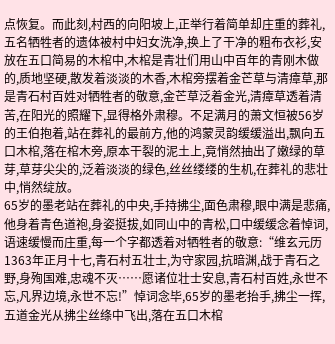点恢复。而此刻,村西的向阳坡上,正举行着简单却庄重的葬礼,五名牺牲者的遗体被村中妇女洗净,换上了干净的粗布衣衫,安放在五口简易的木棺中,木棺是青壮们用山中百年的青刚木做的,质地坚硬,散发着淡淡的木香,木棺旁摆着金芒草与清瘴草,那是青石村百姓对牺牲者的敬意,金芒草泛着金光,清瘴草透着清苦,在阳光的照耀下,显得格外肃穆。不足满月的萧文恒被56岁的王伯抱着,站在葬礼的最前方,他的鸿蒙灵韵缓缓溢出,飘向五口木棺,落在棺木旁,原本干裂的泥土上,竟悄然抽出了嫩绿的草芽,草芽尖尖的,泛着淡淡的绿色,丝丝缕缕的生机,在葬礼的悲壮中,悄然绽放。
65岁的墨老站在葬礼的中央,手持拂尘,面色肃穆,眼中满是悲痛,他身着青色道袍,身姿挺拔,如同山中的青松,口中缓缓念着悼词,语速缓慢而庄重,每一个字都透着对牺牲者的敬意:“维玄元历1363年正月十七,青石村五壮士,为守家园,抗暗渊,战于青石之野,身殉国难,忠魂不灭……愿诸位壮士安息,青石村百姓,永世不忘,凡界边境,永世不忘!”悼词念毕,65岁的墨老抬手,拂尘一挥,五道金光从拂尘丝绦中飞出,落在五口木棺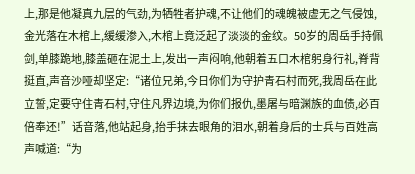上,那是他凝真九层的气劲,为牺牲者护魂,不让他们的魂魄被虚无之气侵蚀,金光落在木棺上,缓缓渗入,木棺上竟泛起了淡淡的金纹。50岁的周岳手持佩剑,单膝跪地,膝盖砸在泥土上,发出一声闷响,他朝着五口木棺躬身行礼,脊背挺直,声音沙哑却坚定:“诸位兄弟,今日你们为守护青石村而死,我周岳在此立誓,定要守住青石村,守住凡界边境,为你们报仇,墨屠与暗渊族的血债,必百倍奉还!”话音落,他站起身,抬手抹去眼角的泪水,朝着身后的士兵与百姓高声喊道:“为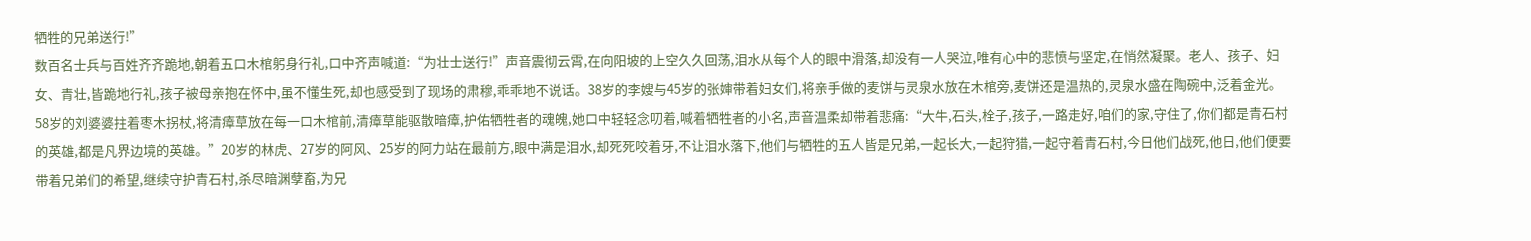牺牲的兄弟送行!”
数百名士兵与百姓齐齐跪地,朝着五口木棺躬身行礼,口中齐声喊道:“为壮士送行!”声音震彻云霄,在向阳坡的上空久久回荡,泪水从每个人的眼中滑落,却没有一人哭泣,唯有心中的悲愤与坚定,在悄然凝聚。老人、孩子、妇女、青壮,皆跪地行礼,孩子被母亲抱在怀中,虽不懂生死,却也感受到了现场的肃穆,乖乖地不说话。38岁的李嫂与45岁的张婶带着妇女们,将亲手做的麦饼与灵泉水放在木棺旁,麦饼还是温热的,灵泉水盛在陶碗中,泛着金光。58岁的刘婆婆拄着枣木拐杖,将清瘴草放在每一口木棺前,清瘴草能驱散暗瘴,护佑牺牲者的魂魄,她口中轻轻念叨着,喊着牺牲者的小名,声音温柔却带着悲痛:“大牛,石头,栓子,孩子,一路走好,咱们的家,守住了,你们都是青石村的英雄,都是凡界边境的英雄。”20岁的林虎、27岁的阿风、25岁的阿力站在最前方,眼中满是泪水,却死死咬着牙,不让泪水落下,他们与牺牲的五人皆是兄弟,一起长大,一起狩猎,一起守着青石村,今日他们战死,他日,他们便要带着兄弟们的希望,继续守护青石村,杀尽暗渊孽畜,为兄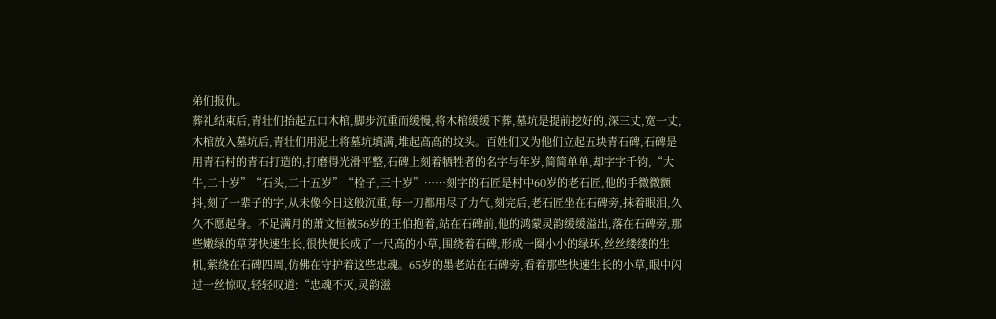弟们报仇。
葬礼结束后,青壮们抬起五口木棺,脚步沉重而缓慢,将木棺缓缓下葬,墓坑是提前挖好的,深三丈,宽一丈,木棺放入墓坑后,青壮们用泥土将墓坑填满,堆起高高的坟头。百姓们又为他们立起五块青石碑,石碑是用青石村的青石打造的,打磨得光滑平整,石碑上刻着牺牲者的名字与年岁,简简单单,却字字千钧,“大牛,二十岁”“石头,二十五岁”“栓子,三十岁”……刻字的石匠是村中60岁的老石匠,他的手微微颤抖,刻了一辈子的字,从未像今日这般沉重,每一刀都用尽了力气,刻完后,老石匠坐在石碑旁,抹着眼泪,久久不愿起身。不足满月的萧文恒被56岁的王伯抱着,站在石碑前,他的鸿蒙灵韵缓缓溢出,落在石碑旁,那些嫩绿的草芽快速生长,很快便长成了一尺高的小草,围绕着石碑,形成一圈小小的绿环,丝丝缕缕的生机,萦绕在石碑四周,仿佛在守护着这些忠魂。65岁的墨老站在石碑旁,看着那些快速生长的小草,眼中闪过一丝惊叹,轻轻叹道:“忠魂不灭,灵韵滋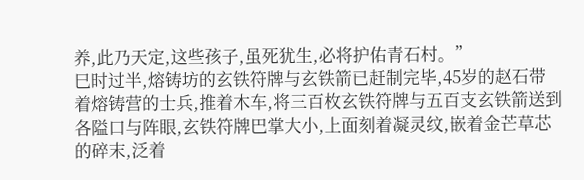养,此乃天定,这些孩子,虽死犹生,必将护佑青石村。”
巳时过半,熔铸坊的玄铁符牌与玄铁箭已赶制完毕,45岁的赵石带着熔铸营的士兵,推着木车,将三百枚玄铁符牌与五百支玄铁箭送到各隘口与阵眼,玄铁符牌巴掌大小,上面刻着凝灵纹,嵌着金芒草芯的碎末,泛着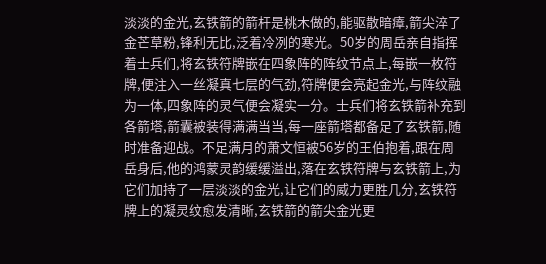淡淡的金光,玄铁箭的箭杆是桃木做的,能驱散暗瘴,箭尖淬了金芒草粉,锋利无比,泛着冷冽的寒光。50岁的周岳亲自指挥着士兵们,将玄铁符牌嵌在四象阵的阵纹节点上,每嵌一枚符牌,便注入一丝凝真七层的气劲,符牌便会亮起金光,与阵纹融为一体,四象阵的灵气便会凝实一分。士兵们将玄铁箭补充到各箭塔,箭囊被装得满满当当,每一座箭塔都备足了玄铁箭,随时准备迎战。不足满月的萧文恒被56岁的王伯抱着,跟在周岳身后,他的鸿蒙灵韵缓缓溢出,落在玄铁符牌与玄铁箭上,为它们加持了一层淡淡的金光,让它们的威力更胜几分,玄铁符牌上的凝灵纹愈发清晰,玄铁箭的箭尖金光更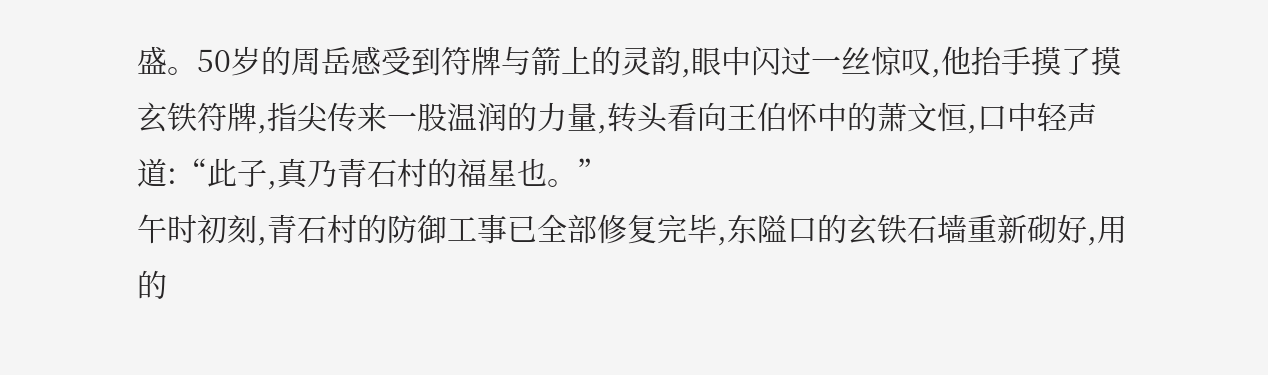盛。50岁的周岳感受到符牌与箭上的灵韵,眼中闪过一丝惊叹,他抬手摸了摸玄铁符牌,指尖传来一股温润的力量,转头看向王伯怀中的萧文恒,口中轻声道:“此子,真乃青石村的福星也。”
午时初刻,青石村的防御工事已全部修复完毕,东隘口的玄铁石墙重新砌好,用的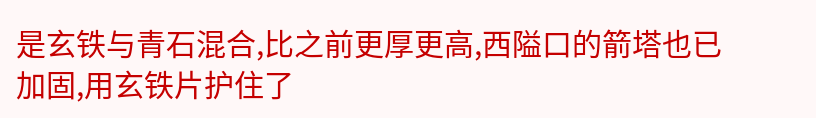是玄铁与青石混合,比之前更厚更高,西隘口的箭塔也已加固,用玄铁片护住了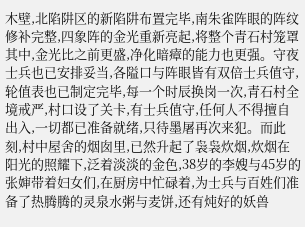木壁,北陷阱区的新陷阱布置完毕,南朱雀阵眼的阵纹修补完整,四象阵的金光重新亮起,将整个青石村笼罩其中,金光比之前更盛,净化暗瘴的能力也更强。守夜士兵也已安排妥当,各隘口与阵眼皆有双倍士兵值守,轮值表也已制定完毕,每一个时辰换岗一次,青石村全境戒严,村口设了关卡,有士兵值守,任何人不得擅自出入,一切都已准备就绪,只待墨屠再次来犯。而此刻,村中屋舍的烟囱里,已然升起了袅袅炊烟,炊烟在阳光的照耀下,泛着淡淡的金色,38岁的李嫂与45岁的张婶带着妇女们,在厨房中忙碌着,为士兵与百姓们准备了热腾腾的灵泉水粥与麦饼,还有炖好的妖兽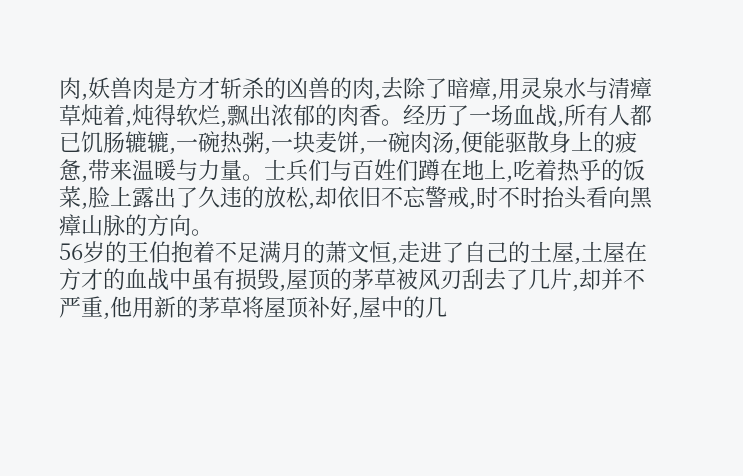肉,妖兽肉是方才斩杀的凶兽的肉,去除了暗瘴,用灵泉水与清瘴草炖着,炖得软烂,飘出浓郁的肉香。经历了一场血战,所有人都已饥肠辘辘,一碗热粥,一块麦饼,一碗肉汤,便能驱散身上的疲惫,带来温暖与力量。士兵们与百姓们蹲在地上,吃着热乎的饭菜,脸上露出了久违的放松,却依旧不忘警戒,时不时抬头看向黑瘴山脉的方向。
56岁的王伯抱着不足满月的萧文恒,走进了自己的土屋,土屋在方才的血战中虽有损毁,屋顶的茅草被风刃刮去了几片,却并不严重,他用新的茅草将屋顶补好,屋中的几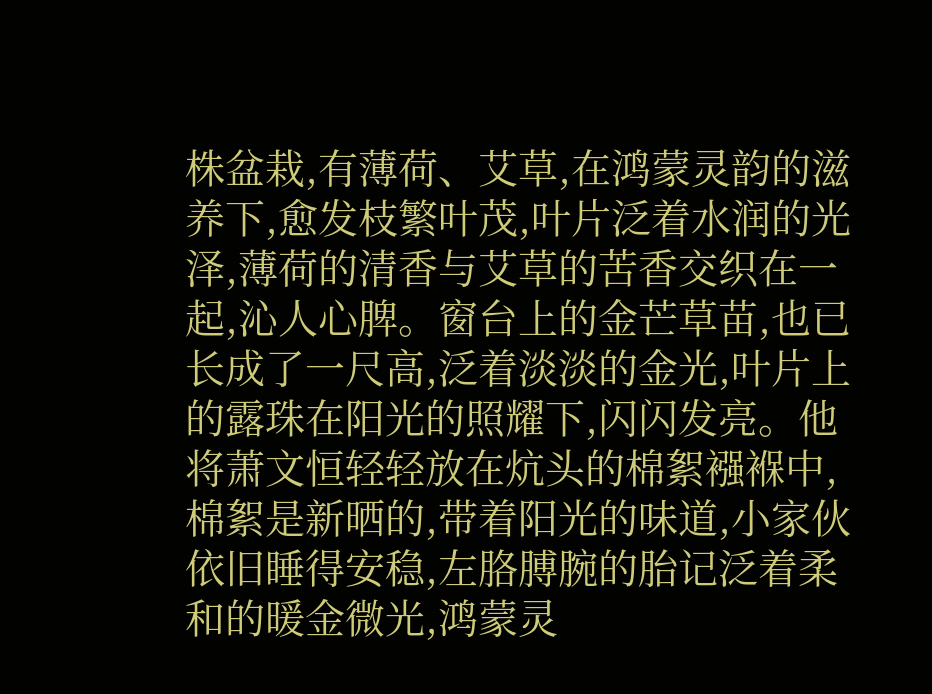株盆栽,有薄荷、艾草,在鸿蒙灵韵的滋养下,愈发枝繁叶茂,叶片泛着水润的光泽,薄荷的清香与艾草的苦香交织在一起,沁人心脾。窗台上的金芒草苗,也已长成了一尺高,泛着淡淡的金光,叶片上的露珠在阳光的照耀下,闪闪发亮。他将萧文恒轻轻放在炕头的棉絮襁褓中,棉絮是新晒的,带着阳光的味道,小家伙依旧睡得安稳,左胳膊腕的胎记泛着柔和的暖金微光,鸿蒙灵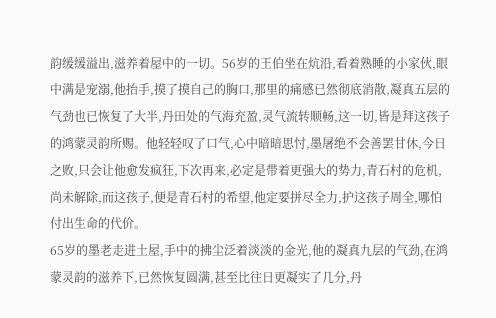韵缓缓溢出,滋养着屋中的一切。56岁的王伯坐在炕沿,看着熟睡的小家伙,眼中满是宠溺,他抬手,摸了摸自己的胸口,那里的痛感已然彻底消散,凝真五层的气劲也已恢复了大半,丹田处的气海充盈,灵气流转顺畅,这一切,皆是拜这孩子的鸿蒙灵韵所赐。他轻轻叹了口气,心中暗暗思忖,墨屠绝不会善罢甘休,今日之败,只会让他愈发疯狂,下次再来,必定是带着更强大的势力,青石村的危机,尚未解除,而这孩子,便是青石村的希望,他定要拼尽全力,护这孩子周全,哪怕付出生命的代价。
65岁的墨老走进土屋,手中的拂尘泛着淡淡的金光,他的凝真九层的气劲,在鸿蒙灵韵的滋养下,已然恢复圆满,甚至比往日更凝实了几分,丹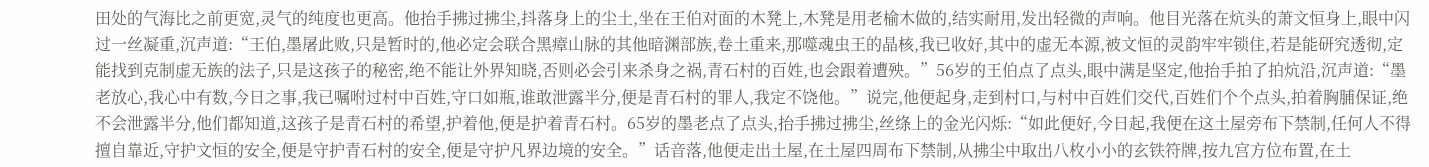田处的气海比之前更宽,灵气的纯度也更高。他抬手拂过拂尘,抖落身上的尘土,坐在王伯对面的木凳上,木凳是用老榆木做的,结实耐用,发出轻微的声响。他目光落在炕头的萧文恒身上,眼中闪过一丝凝重,沉声道:“王伯,墨屠此败,只是暂时的,他必定会联合黑瘴山脉的其他暗渊部族,卷土重来,那噬魂虫王的晶核,我已收好,其中的虚无本源,被文恒的灵韵牢牢锁住,若是能研究透彻,定能找到克制虚无族的法子,只是这孩子的秘密,绝不能让外界知晓,否则必会引来杀身之祸,青石村的百姓,也会跟着遭殃。”56岁的王伯点了点头,眼中满是坚定,他抬手拍了拍炕沿,沉声道:“墨老放心,我心中有数,今日之事,我已嘱咐过村中百姓,守口如瓶,谁敢泄露半分,便是青石村的罪人,我定不饶他。”说完,他便起身,走到村口,与村中百姓们交代,百姓们个个点头,拍着胸脯保证,绝不会泄露半分,他们都知道,这孩子是青石村的希望,护着他,便是护着青石村。65岁的墨老点了点头,抬手拂过拂尘,丝绦上的金光闪烁:“如此便好,今日起,我便在这土屋旁布下禁制,任何人不得擅自靠近,守护文恒的安全,便是守护青石村的安全,便是守护凡界边境的安全。”话音落,他便走出土屋,在土屋四周布下禁制,从拂尘中取出八枚小小的玄铁符牌,按九宫方位布置,在土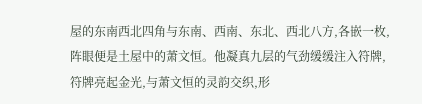屋的东南西北四角与东南、西南、东北、西北八方,各嵌一枚,阵眼便是土屋中的萧文恒。他凝真九层的气劲缓缓注入符牌,符牌亮起金光,与萧文恒的灵韵交织,形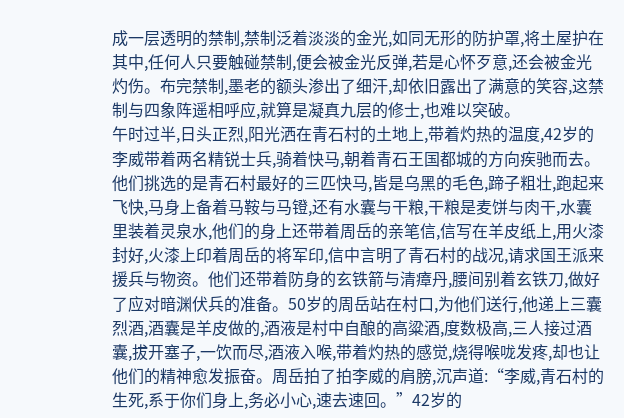成一层透明的禁制,禁制泛着淡淡的金光,如同无形的防护罩,将土屋护在其中,任何人只要触碰禁制,便会被金光反弹,若是心怀歹意,还会被金光灼伤。布完禁制,墨老的额头渗出了细汗,却依旧露出了满意的笑容,这禁制与四象阵遥相呼应,就算是凝真九层的修士,也难以突破。
午时过半,日头正烈,阳光洒在青石村的土地上,带着灼热的温度,42岁的李威带着两名精锐士兵,骑着快马,朝着青石王国都城的方向疾驰而去。他们挑选的是青石村最好的三匹快马,皆是乌黑的毛色,蹄子粗壮,跑起来飞快,马身上备着马鞍与马镫,还有水囊与干粮,干粮是麦饼与肉干,水囊里装着灵泉水,他们的身上还带着周岳的亲笔信,信写在羊皮纸上,用火漆封好,火漆上印着周岳的将军印,信中言明了青石村的战况,请求国王派来援兵与物资。他们还带着防身的玄铁箭与清瘴丹,腰间别着玄铁刀,做好了应对暗渊伏兵的准备。50岁的周岳站在村口,为他们送行,他递上三囊烈酒,酒囊是羊皮做的,酒液是村中自酿的高粱酒,度数极高,三人接过酒囊,拔开塞子,一饮而尽,酒液入喉,带着灼热的感觉,烧得喉咙发疼,却也让他们的精神愈发振奋。周岳拍了拍李威的肩膀,沉声道:“李威,青石村的生死,系于你们身上,务必小心,速去速回。”42岁的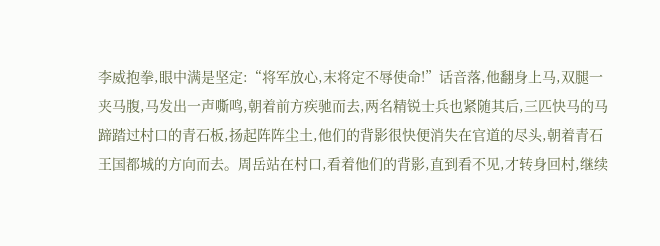李威抱拳,眼中满是坚定:“将军放心,末将定不辱使命!”话音落,他翻身上马,双腿一夹马腹,马发出一声嘶鸣,朝着前方疾驰而去,两名精锐士兵也紧随其后,三匹快马的马蹄踏过村口的青石板,扬起阵阵尘土,他们的背影很快便消失在官道的尽头,朝着青石王国都城的方向而去。周岳站在村口,看着他们的背影,直到看不见,才转身回村,继续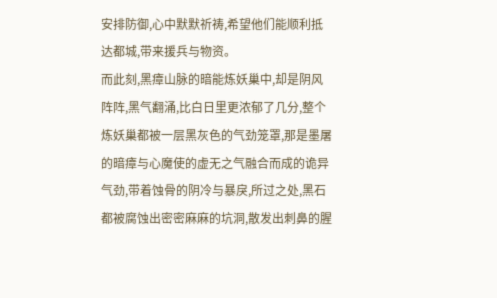安排防御,心中默默祈祷,希望他们能顺利抵达都城,带来援兵与物资。
而此刻,黑瘴山脉的暗能炼妖巢中,却是阴风阵阵,黑气翻涌,比白日里更浓郁了几分,整个炼妖巢都被一层黑灰色的气劲笼罩,那是墨屠的暗瘴与心魔使的虚无之气融合而成的诡异气劲,带着蚀骨的阴冷与暴戾,所过之处,黑石都被腐蚀出密密麻麻的坑洞,散发出刺鼻的腥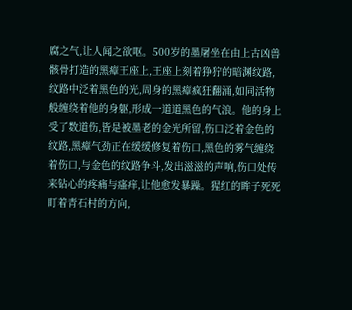腐之气,让人闻之欲呕。500岁的墨屠坐在由上古凶兽骸骨打造的黑瘴王座上,王座上刻着狰狞的暗渊纹路,纹路中泛着黑色的光,周身的黑瘴疯狂翻涌,如同活物般缠绕着他的身躯,形成一道道黑色的气浪。他的身上受了数道伤,皆是被墨老的金光所留,伤口泛着金色的纹路,黑瘴气劲正在缓缓修复着伤口,黑色的雾气缠绕着伤口,与金色的纹路争斗,发出滋滋的声响,伤口处传来钻心的疼痛与瘙痒,让他愈发暴躁。猩红的眸子死死盯着青石村的方向,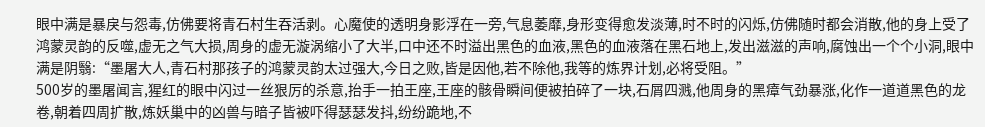眼中满是暴戾与怨毒,仿佛要将青石村生吞活剥。心魔使的透明身影浮在一旁,气息萎靡,身形变得愈发淡薄,时不时的闪烁,仿佛随时都会消散,他的身上受了鸿蒙灵韵的反噬,虚无之气大损,周身的虚无漩涡缩小了大半,口中还不时溢出黑色的血液,黑色的血液落在黑石地上,发出滋滋的声响,腐蚀出一个个小洞,眼中满是阴翳:“墨屠大人,青石村那孩子的鸿蒙灵韵太过强大,今日之败,皆是因他,若不除他,我等的炼界计划,必将受阻。”
500岁的墨屠闻言,猩红的眼中闪过一丝狠厉的杀意,抬手一拍王座,王座的骸骨瞬间便被拍碎了一块,石屑四溅,他周身的黑瘴气劲暴涨,化作一道道黑色的龙卷,朝着四周扩散,炼妖巢中的凶兽与暗子皆被吓得瑟瑟发抖,纷纷跪地,不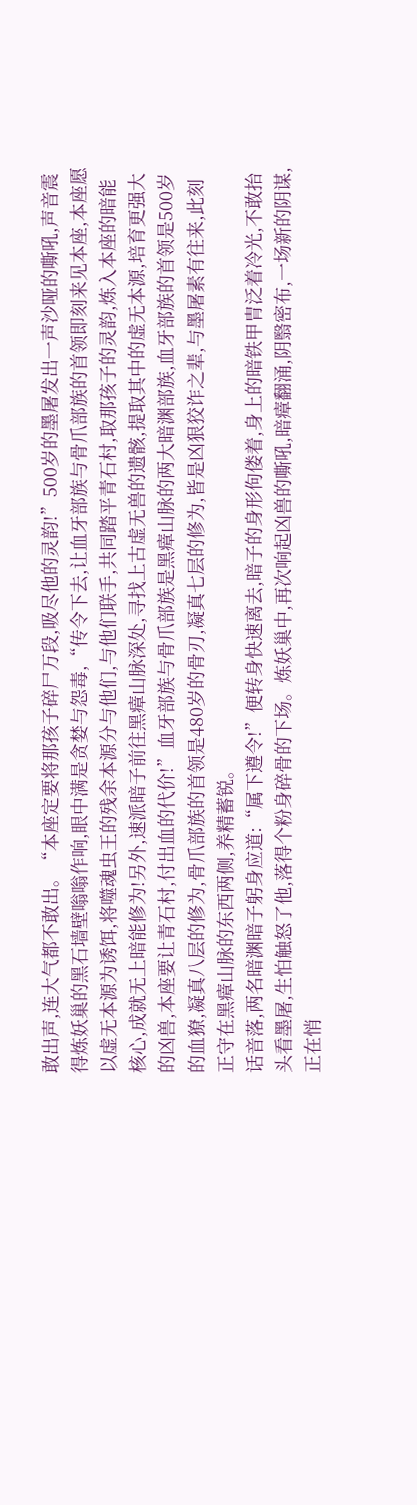敢出声,连大气都不敢出。“本座定要将那孩子碎尸万段,吸尽他的灵韵!”500岁的墨屠发出一声沙哑的嘶吼,声音震得炼妖巢的黑石墙壁嗡嗡作响,眼中满是贪婪与怨毒,“传令下去,让血牙部族与骨爪部族的首领即刻来见本座,本座愿以虚无本源为诱饵,将噬魂虫王的残余本源分与他们,与他们联手,共同踏平青石村,取那孩子的灵韵,炼入本座的暗能核心,成就无上暗能修为!另外,速派暗子前往黑瘴山脉深处,寻找上古虚无兽的遗骸,提取其中的虚无本源,培育更强大的凶兽,本座要让青石村,付出血的代价!”血牙部族与骨爪部族是黑瘴山脉的两大暗渊部族,血牙部族的首领是500岁的血獠,凝真八层的修为,骨爪部族的首领是480岁的骨刃,凝真七层的修为,皆是凶狠狡诈之辈,与墨屠素有往来,此刻正守在黑瘴山脉的东西两侧,养精蓄锐。
话音落,两名暗渊暗子躬身应道:“属下遵令!”便转身快速离去,暗子的身形佝偻着,身上的暗铁甲胄泛着冷光,不敢抬头看墨屠,生怕触怒了他,落得个粉身碎骨的下场。炼妖巢中,再次响起凶兽的嘶吼,暗瘴翻涌,阴翳密布,一场新的阴谋,正在悄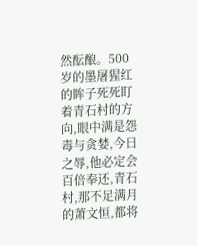然酝酿。500岁的墨屠猩红的眸子死死盯着青石村的方向,眼中满是怨毒与贪婪,今日之辱,他必定会百倍奉还,青石村,那不足满月的萧文恒,都将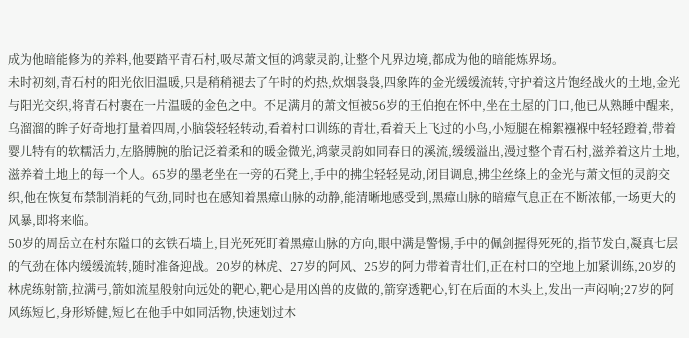成为他暗能修为的养料,他要踏平青石村,吸尽萧文恒的鸿蒙灵韵,让整个凡界边境,都成为他的暗能炼界场。
未时初刻,青石村的阳光依旧温暖,只是稍稍褪去了午时的灼热,炊烟袅袅,四象阵的金光缓缓流转,守护着这片饱经战火的土地,金光与阳光交织,将青石村裹在一片温暖的金色之中。不足满月的萧文恒被56岁的王伯抱在怀中,坐在土屋的门口,他已从熟睡中醒来,乌溜溜的眸子好奇地打量着四周,小脑袋轻轻转动,看着村口训练的青壮,看着天上飞过的小鸟,小短腿在棉絮襁褓中轻轻蹬着,带着婴儿特有的软糯活力,左胳膊腕的胎记泛着柔和的暖金微光,鸿蒙灵韵如同春日的溪流,缓缓溢出,漫过整个青石村,滋养着这片土地,滋养着土地上的每一个人。65岁的墨老坐在一旁的石凳上,手中的拂尘轻轻晃动,闭目调息,拂尘丝绦上的金光与萧文恒的灵韵交织,他在恢复布禁制消耗的气劲,同时也在感知着黑瘴山脉的动静,能清晰地感受到,黑瘴山脉的暗瘴气息正在不断浓郁,一场更大的风暴,即将来临。
50岁的周岳立在村东隘口的玄铁石墙上,目光死死盯着黑瘴山脉的方向,眼中满是警惕,手中的佩剑握得死死的,指节发白,凝真七层的气劲在体内缓缓流转,随时准备迎战。20岁的林虎、27岁的阿风、25岁的阿力带着青壮们,正在村口的空地上加紧训练,20岁的林虎练射箭,拉满弓,箭如流星般射向远处的靶心,靶心是用凶兽的皮做的,箭穿透靶心,钉在后面的木头上,发出一声闷响;27岁的阿风练短匕,身形矫健,短匕在他手中如同活物,快速划过木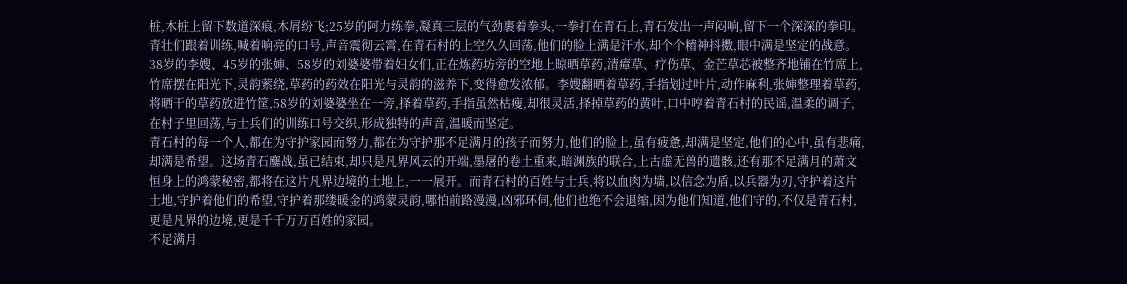桩,木桩上留下数道深痕,木屑纷飞;25岁的阿力练拳,凝真三层的气劲裹着拳头,一拳打在青石上,青石发出一声闷响,留下一个深深的拳印。青壮们跟着训练,喊着响亮的口号,声音震彻云霄,在青石村的上空久久回荡,他们的脸上满是汗水,却个个精神抖擞,眼中满是坚定的战意。
38岁的李嫂、45岁的张婶、58岁的刘婆婆带着妇女们,正在炼药坊旁的空地上晾晒草药,清瘴草、疗伤草、金芒草芯被整齐地铺在竹席上,竹席摆在阳光下,灵韵萦绕,草药的药效在阳光与灵韵的滋养下,变得愈发浓郁。李嫂翻晒着草药,手指划过叶片,动作麻利,张婶整理着草药,将晒干的草药放进竹筐,58岁的刘婆婆坐在一旁,择着草药,手指虽然枯瘦,却很灵活,择掉草药的黄叶,口中哼着青石村的民谣,温柔的调子,在村子里回荡,与士兵们的训练口号交织,形成独特的声音,温暖而坚定。
青石村的每一个人,都在为守护家园而努力,都在为守护那不足满月的孩子而努力,他们的脸上,虽有疲惫,却满是坚定,他们的心中,虽有悲痛,却满是希望。这场青石鏖战,虽已结束,却只是凡界风云的开端,墨屠的卷土重来,暗渊族的联合,上古虚无兽的遗骸,还有那不足满月的萧文恒身上的鸿蒙秘密,都将在这片凡界边境的土地上,一一展开。而青石村的百姓与士兵,将以血肉为墙,以信念为盾,以兵器为刃,守护着这片土地,守护着他们的希望,守护着那缕暖金的鸿蒙灵韵,哪怕前路漫漫,凶邪环伺,他们也绝不会退缩,因为他们知道,他们守的,不仅是青石村,更是凡界的边境,更是千千万万百姓的家园。
不足满月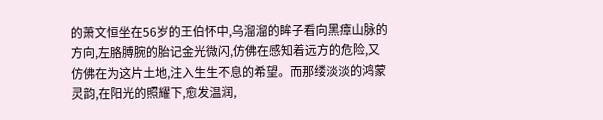的萧文恒坐在56岁的王伯怀中,乌溜溜的眸子看向黑瘴山脉的方向,左胳膊腕的胎记金光微闪,仿佛在感知着远方的危险,又仿佛在为这片土地,注入生生不息的希望。而那缕淡淡的鸿蒙灵韵,在阳光的照耀下,愈发温润,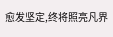愈发坚定,终将照亮凡界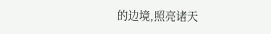的边境,照亮诸天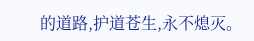的道路,护道苍生,永不熄灭。